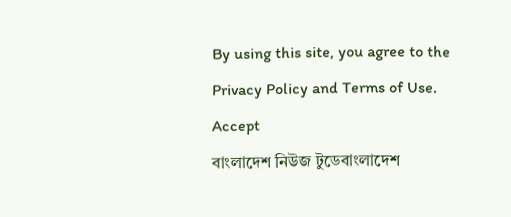By using this site, you agree to the Privacy Policy and Terms of Use.
Accept
বাংলাদেশ নিউজ টুডেবাংলাদেশ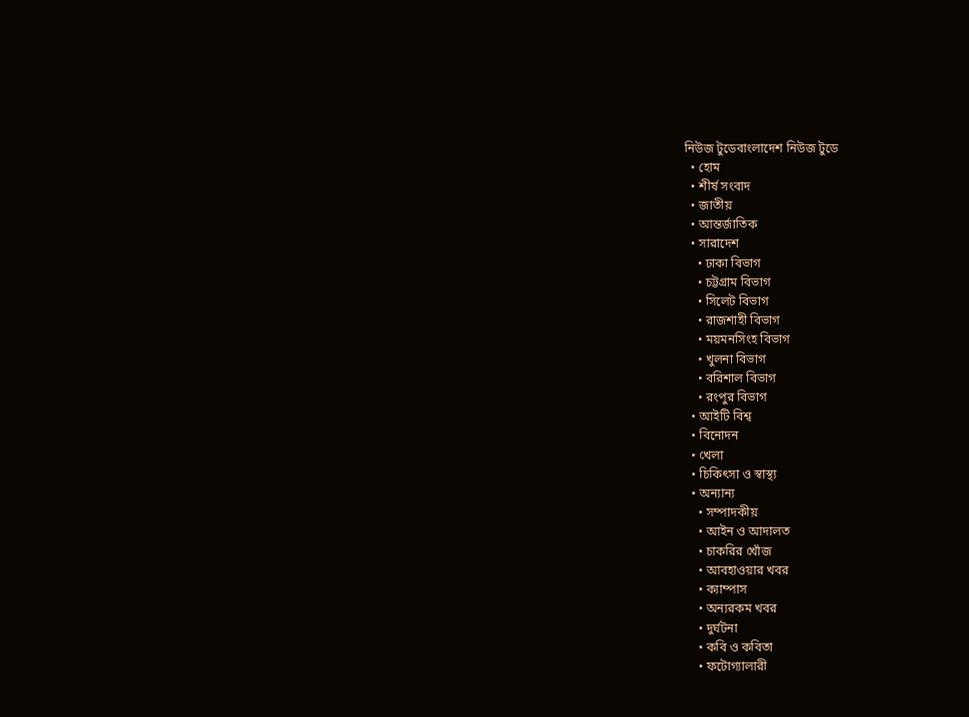নিউজ টুডেবাংলাদেশ নিউজ টুডে
  • হোম
  • শীর্ষ সংবাদ
  • জাতীয়
  • আন্তর্জাতিক
  • সারাদেশ
    • ঢাকা বিভাগ
    • চট্টগ্রাম বিভাগ
    • সিলেট বিভাগ
    • রাজশাহী বিভাগ
    • ময়মনসিংহ বিভাগ
    • খুলনা বিভাগ
    • বরিশাল বিভাগ
    • রংপুর বিভাগ
  • আইটি বিশ্ব
  • বিনোদন
  • খেলা
  • চিকিৎসা ও স্বাস্থ্য
  • অন্যান্য
    • সম্পাদকীয়
    • আইন ও আদালত
    • চাকরির খোঁজ
    • আবহাওয়ার খবর
    • ক্যাম্পাস
    • অন্যরকম খবর
    • দুর্ঘটনা
    • কবি ও কবিতা
    • ফটোগ্যালারী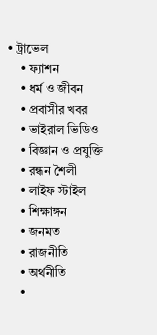• ট্রাভেল
    • ফ্যাশন
    • ধর্ম ও জীবন
    • প্রবাসীর খবর
    • ভাইরাল ভিডিও
    • বিজ্ঞান ও প্রযুক্তি
    • রন্ধন শৈলী
    • লাইফ স্টাইল
    • শিক্ষাঙ্গন
    • জনমত
    • রাজনীতি
    • অর্থনীতি
    •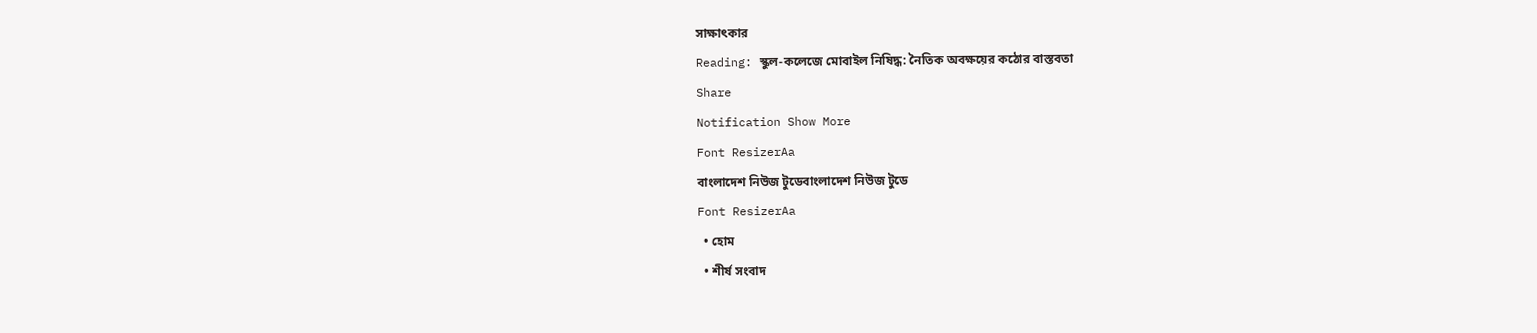সাক্ষাৎকার
Reading: স্কুল-কলেজে মোবাইল নিষিদ্ধ: নৈতিক অবক্ষয়ের কঠোর বাস্তবতা
Share
Notification Show More
Font ResizerAa
বাংলাদেশ নিউজ টুডেবাংলাদেশ নিউজ টুডে
Font ResizerAa
  • হোম
  • শীর্ষ সংবাদ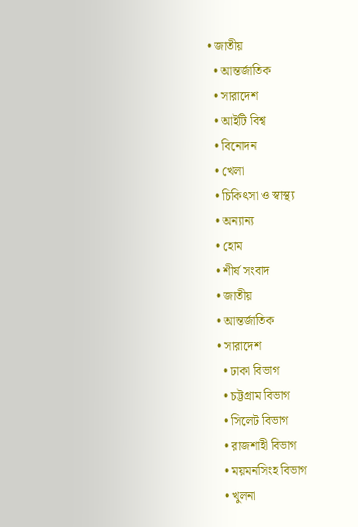• জাতীয়
  • আন্তর্জাতিক
  • সারাদেশ
  • আইটি বিশ্ব
  • বিনোদন
  • খেলা
  • চিকিৎসা ও স্বাস্থ্য
  • অন্যান্য
  • হোম
  • শীর্ষ সংবাদ
  • জাতীয়
  • আন্তর্জাতিক
  • সারাদেশ
    • ঢাকা বিভাগ
    • চট্টগ্রাম বিভাগ
    • সিলেট বিভাগ
    • রাজশাহী বিভাগ
    • ময়মনসিংহ বিভাগ
    • খুলনা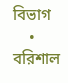বিভাগ
    • বরিশাল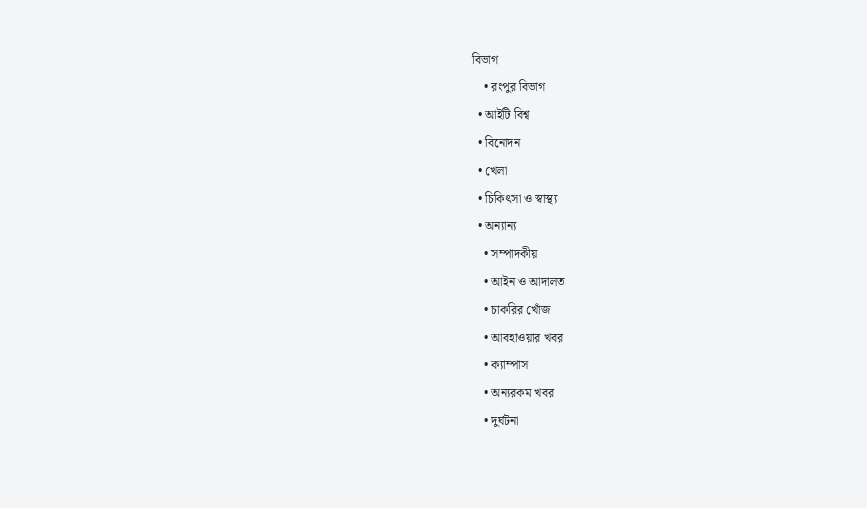বিভাগ
    • রংপুর বিভাগ
  • আইটি বিশ্ব
  • বিনোদন
  • খেলা
  • চিকিৎসা ও স্বাস্থ্য
  • অন্যান্য
    • সম্পাদকীয়
    • আইন ও আদালত
    • চাকরির খোঁজ
    • আবহাওয়ার খবর
    • ক্যাম্পাস
    • অন্যরকম খবর
    • দুর্ঘটনা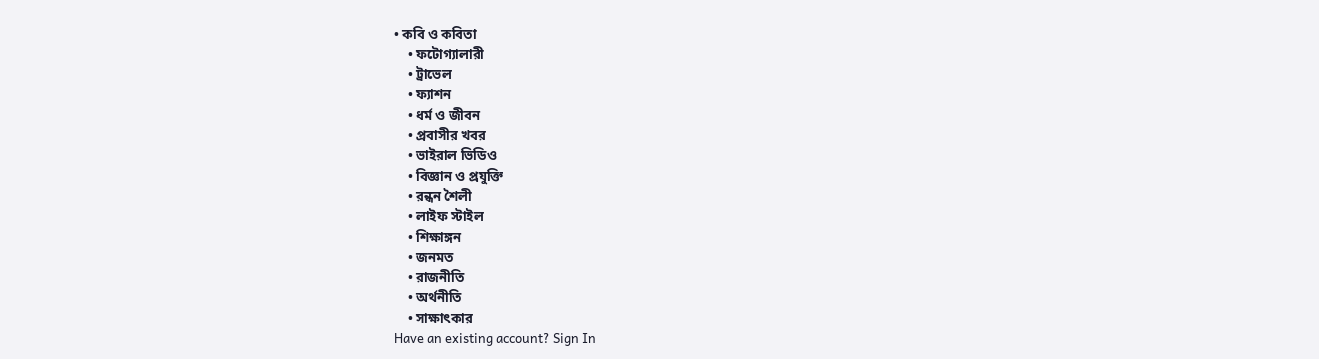• কবি ও কবিতা
    • ফটোগ্যালারী
    • ট্রাভেল
    • ফ্যাশন
    • ধর্ম ও জীবন
    • প্রবাসীর খবর
    • ভাইরাল ভিডিও
    • বিজ্ঞান ও প্রযুক্তি
    • রন্ধন শৈলী
    • লাইফ স্টাইল
    • শিক্ষাঙ্গন
    • জনমত
    • রাজনীতি
    • অর্থনীতি
    • সাক্ষাৎকার
Have an existing account? Sign In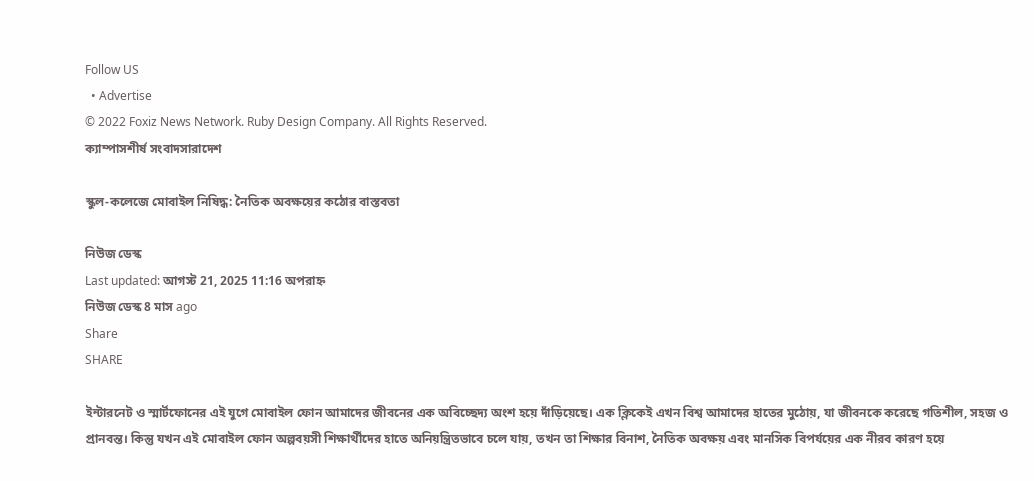Follow US
  • Advertise
© 2022 Foxiz News Network. Ruby Design Company. All Rights Reserved.
ক্যাম্পাসশীর্ষ সংবাদসারাদেশ

স্কুল-কলেজে মোবাইল নিষিদ্ধ: নৈতিক অবক্ষয়ের কঠোর বাস্তবতা

নিউজ ডেস্ক
Last updated: আগস্ট 21, 2025 11:16 অপরাহ্ন
নিউজ ডেস্ক 8 মাস ago
Share
SHARE

ইন্টারনেট ও স্মার্টফোনের এই যুগে মোবাইল ফোন আমাদের জীবনের এক অবিচ্ছেদ্য অংশ হয়ে দাঁড়িয়েছে। এক ক্লিকেই এখন বিশ্ব আমাদের হাতের মুঠোয়, যা জীবনকে করেছে গতিশীল, সহজ ও প্রানবন্ত। কিন্তু যখন এই মোবাইল ফোন অল্পবয়সী শিক্ষার্থীদের হাতে অনিয়ন্ত্রিতভাবে চলে যায়, তখন তা শিক্ষার বিনাশ, নৈতিক অবক্ষয় এবং মানসিক বিপর্যয়ের এক নীরব কারণ হয়ে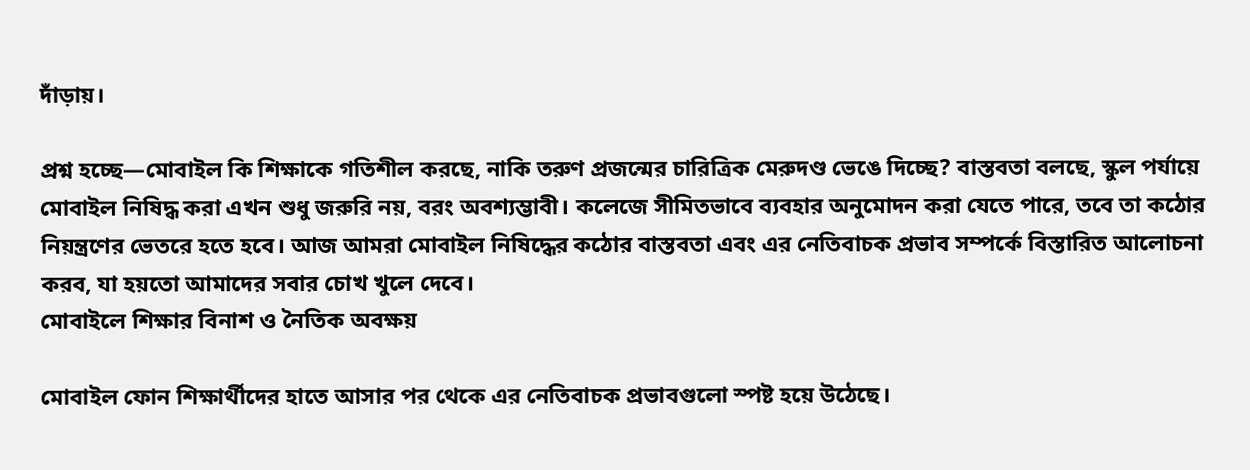দাঁড়ায়।

প্রশ্ন হচ্ছে—মোবাইল কি শিক্ষাকে গতিশীল করছে, নাকি তরুণ প্রজন্মের চারিত্রিক মেরুদণ্ড ভেঙে দিচ্ছে? বাস্তবতা বলছে, স্কুল পর্যায়ে মোবাইল নিষিদ্ধ করা এখন শুধু জরুরি নয়, বরং অবশ্যম্ভাবী। কলেজে সীমিতভাবে ব্যবহার অনুমোদন করা যেতে পারে, তবে তা কঠোর নিয়ন্ত্রণের ভেতরে হতে হবে। আজ আমরা মোবাইল নিষিদ্ধের কঠোর বাস্তবতা এবং এর নেতিবাচক প্রভাব সম্পর্কে বিস্তারিত আলোচনা করব, যা হয়তো আমাদের সবার চোখ খুলে দেবে।
মোবাইলে শিক্ষার বিনাশ ও নৈতিক অবক্ষয়

মোবাইল ফোন শিক্ষার্থীদের হাতে আসার পর থেকে এর নেতিবাচক প্রভাবগুলো স্পষ্ট হয়ে উঠেছে।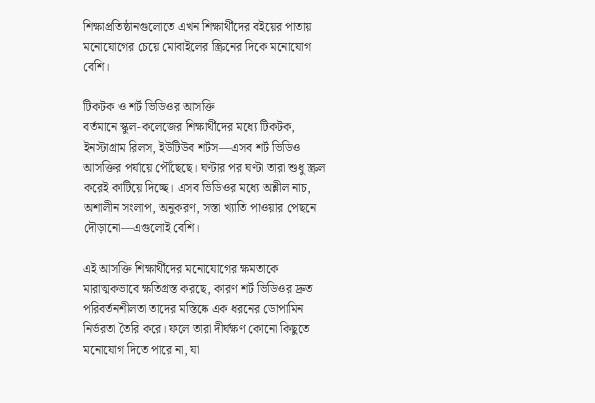শিক্ষাপ্রতিষ্ঠানগুলোতে এখন শিক্ষার্থীদের বইয়ের পাতায় মনোযোগের চেয়ে মোবাইলের স্ক্রিনের দিকে মনোযোগ বেশি।

টিকটক ও শর্ট ভিডিওর আসক্তি
বর্তমানে স্কুল-কলেজের শিক্ষার্থীদের মধ্যে টিকটক, ইনস্টাগ্রাম রিলস, ইউটিউব শর্টস—এসব শর্ট ভিডিও আসক্তির পর্যায়ে পৌঁছেছে। ঘণ্টার পর ঘণ্টা তারা শুধু স্ক্রল করেই কাটিয়ে দিচ্ছে। এসব ভিডিওর মধ্যে অশ্লীল নাচ, অশালীন সংলাপ, অনুকরণ, সস্তা খ্যাতি পাওয়ার পেছনে দৌড়ানো—এগুলোই বেশি।

এই আসক্তি শিক্ষার্থীদের মনোযোগের ক্ষমতাকে মারাত্মকভাবে ক্ষতিগ্রস্ত করছে, কারণ শর্ট ভিডিওর দ্রুত পরিবর্তনশীলতা তাদের মস্তিষ্কে এক ধরনের ডোপামিন নির্ভরতা তৈরি করে। ফলে তারা দীর্ঘক্ষণ কোনো কিছুতে মনোযোগ দিতে পারে না, যা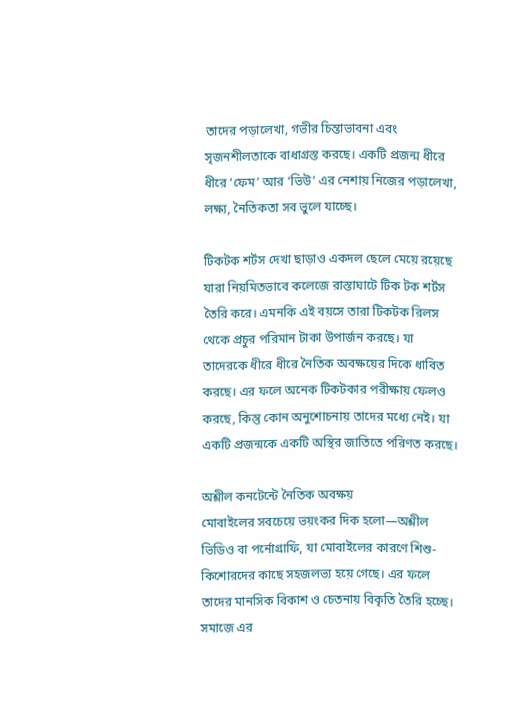তাদের পড়ালেখা, গভীর চিন্তাভাবনা এবং সৃজনশীলতাকে বাধাগ্রস্ত করছে। একটি প্রজন্ম ধীরে ধীরে ‘ফেম’ আর ‘ভিউ’ এর নেশায় নিজের পড়ালেখা, লক্ষ্য, নৈতিকতা সব ভুলে যাচ্ছে।

টিকটক শর্টস দেখা ছাড়াও একদল ছেলে মেয়ে রয়েছে যারা নিয়মিতভাবে কলেজে রাস্তাঘাটে টিক টক শর্টস তৈরি করে। এমনকি এই বয়সে তারা টিকটক রিলস থেকে প্রচুর পরিমান টাকা উপার্জন করছে। যা তাদেরকে ধীরে ধীরে নৈতিক অবক্ষয়ের দিকে ধাবিত করছে। এর ফলে অনেক টিকটকার পরীক্ষায় ফেলও করছে, কিন্তু কোন অনুশোচনায় তাদের মধ্যে নেই। যা একটি প্রজন্মকে একটি অস্থির জাতিতে পরিণত করছে।

অশ্লীল কনটেন্টে নৈতিক অবক্ষয়
মোবাইলের সবচেয়ে ভয়ংকর দিক হলো—অশ্লীল ভিডিও বা পর্নোগ্রাফি, যা মোবাইলের কারণে শিশু-কিশোরদের কাছে সহজলভ্য হয়ে গেছে। এর ফলে তাদের মানসিক বিকাশ ও চেতনায় বিকৃতি তৈরি হচ্ছে। সমাজে এর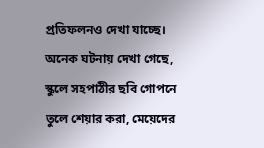প্রতিফলনও দেখা যাচ্ছে। অনেক ঘটনায় দেখা গেছে, স্কুলে সহপাঠীর ছবি গোপনে তুলে শেয়ার করা, মেয়েদের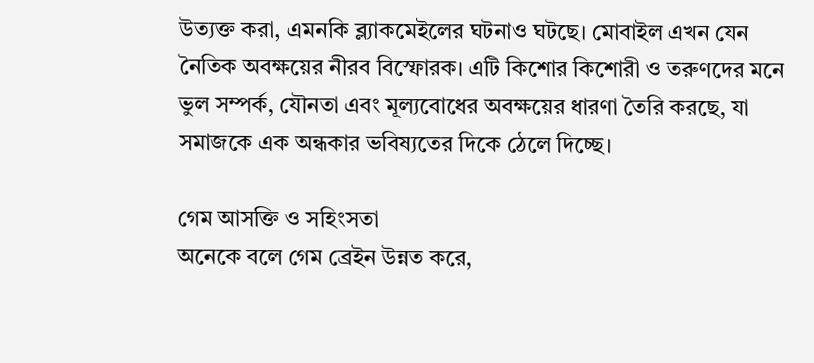উত্যক্ত করা, এমনকি ব্ল্যাকমেইলের ঘটনাও ঘটছে। মোবাইল এখন যেন নৈতিক অবক্ষয়ের নীরব বিস্ফোরক। এটি কিশোর কিশোরী ও তরুণদের মনে ভুল সম্পর্ক, যৌনতা এবং মূল্যবোধের অবক্ষয়ের ধারণা তৈরি করছে, যা সমাজকে এক অন্ধকার ভবিষ্যতের দিকে ঠেলে দিচ্ছে।

গেম আসক্তি ও সহিংসতা
অনেকে বলে গেম ব্রেইন উন্নত করে,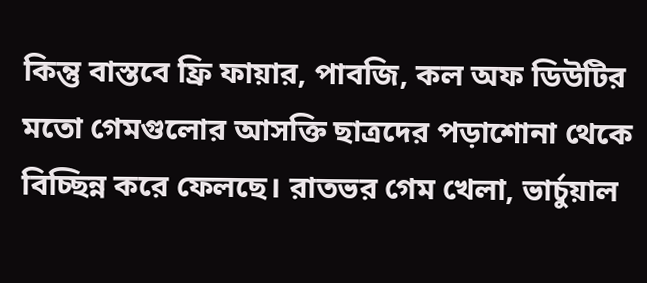কিন্তু বাস্তবে ফ্রি ফায়ার, পাবজি, কল অফ ডিউটির মতো গেমগুলোর আসক্তি ছাত্রদের পড়াশোনা থেকে বিচ্ছিন্ন করে ফেলছে। রাতভর গেম খেলা, ভার্চুয়াল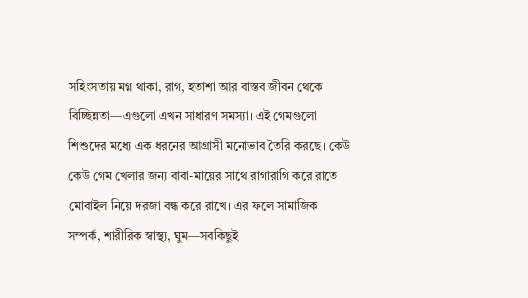সহিংসতায় মগ্ন থাকা, রাগ, হতাশা আর বাস্তব জীবন থেকে বিচ্ছিন্নতা—এগুলো এখন সাধারণ সমস্যা। এই গেমগুলো শিশুদের মধ্যে এক ধরনের আগ্রাসী মনোভাব তৈরি করছে। কেউ কেউ গেম খেলার জন্য বাবা-মায়ের সাথে রাগারাগি করে রাতে মোবাইল নিয়ে দরজা বন্ধ করে রাখে। এর ফলে সামাজিক সম্পর্ক, শারীরিক স্বাস্থ্য, ঘুম—সবকিছুই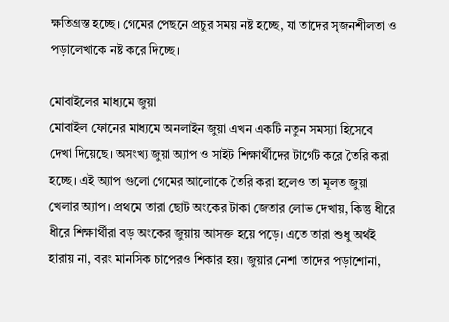ক্ষতিগ্রস্ত হচ্ছে। গেমের পেছনে প্রচুর সময় নষ্ট হচ্ছে, যা তাদের সৃজনশীলতা ও পড়ালেখাকে নষ্ট করে দিচ্ছে।

মোবাইলের মাধ্যমে জুয়া
মোবাইল ফোনের মাধ্যমে অনলাইন জুয়া এখন একটি নতুন সমস্যা হিসেবে দেখা দিয়েছে। অসংখ্য জুয়া অ্যাপ ও সাইট শিক্ষার্থীদের টার্গেট করে তৈরি করা হচ্ছে। এই অ্যাপ গুলো গেমের আলোকে তৈরি করা হলেও তা মূলত জুয়া খেলার অ্যাপ। প্রথমে তারা ছোট অংকের টাকা জেতার লোভ দেখায়, কিন্তু ধীরে ধীরে শিক্ষার্থীরা বড় অংকের জুয়ায় আসক্ত হয়ে পড়ে। এতে তারা শুধু অর্থই হারায় না, বরং মানসিক চাপেরও শিকার হয়। জুয়ার নেশা তাদের পড়াশোনা,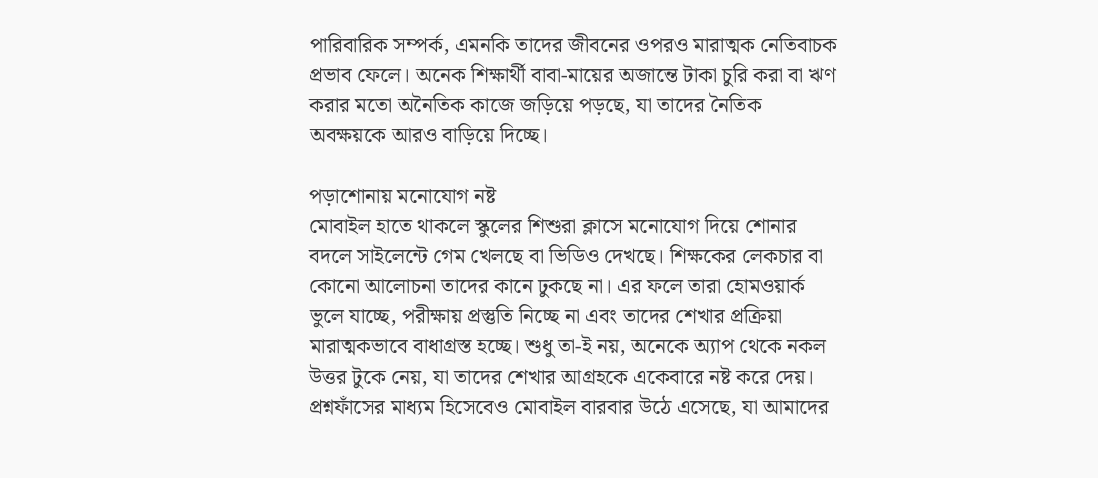পারিবারিক সম্পর্ক, এমনকি তাদের জীবনের ওপরও মারাত্মক নেতিবাচক প্রভাব ফেলে। অনেক শিক্ষার্থী বাবা-মায়ের অজান্তে টাকা চুরি করা বা ঋণ করার মতো অনৈতিক কাজে জড়িয়ে পড়ছে, যা তাদের নৈতিক অবক্ষয়কে আরও বাড়িয়ে দিচ্ছে।

পড়াশোনায় মনোযোগ নষ্ট
মোবাইল হাতে থাকলে স্কুলের শিশুরা ক্লাসে মনোযোগ দিয়ে শোনার বদলে সাইলেন্টে গেম খেলছে বা ভিডিও দেখছে। শিক্ষকের লেকচার বা কোনো আলোচনা তাদের কানে ঢুকছে না। এর ফলে তারা হোমওয়ার্ক ভুলে যাচ্ছে, পরীক্ষায় প্রস্তুতি নিচ্ছে না এবং তাদের শেখার প্রক্রিয়া মারাত্মকভাবে বাধাগ্রস্ত হচ্ছে। শুধু তা-ই নয়, অনেকে অ্যাপ থেকে নকল উত্তর টুকে নেয়, যা তাদের শেখার আগ্রহকে একেবারে নষ্ট করে দেয়। প্রশ্নফাঁসের মাধ্যম হিসেবেও মোবাইল বারবার উঠে এসেছে, যা আমাদের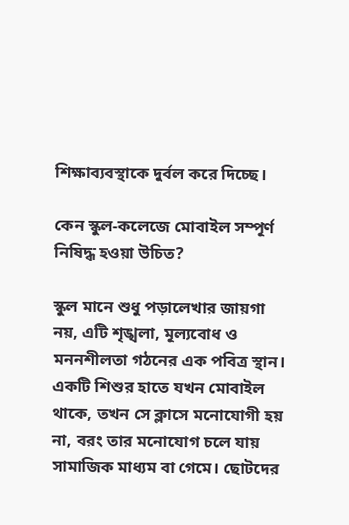শিক্ষাব্যবস্থাকে দুর্বল করে দিচ্ছে।

কেন স্কুল-কলেজে মোবাইল সম্পূর্ণ নিষিদ্ধ হওয়া উচিত?

স্কুল মানে শুধু পড়ালেখার জায়গা নয়, এটি শৃঙ্খলা, মূল্যবোধ ও মননশীলতা গঠনের এক পবিত্র স্থান। একটি শিশুর হাতে যখন মোবাইল থাকে, তখন সে ক্লাসে মনোযোগী হয় না, বরং তার মনোযোগ চলে যায় সামাজিক মাধ্যম বা গেমে। ছোটদের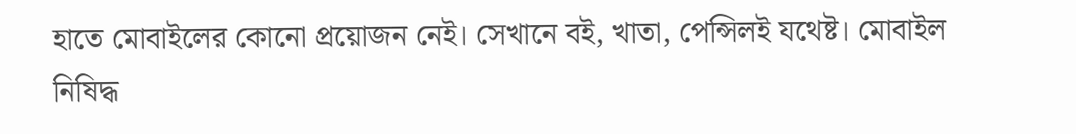হাতে মোবাইলের কোনো প্রয়োজন নেই। সেখানে বই, খাতা, পেন্সিলই যথেষ্ট। মোবাইল নিষিদ্ধ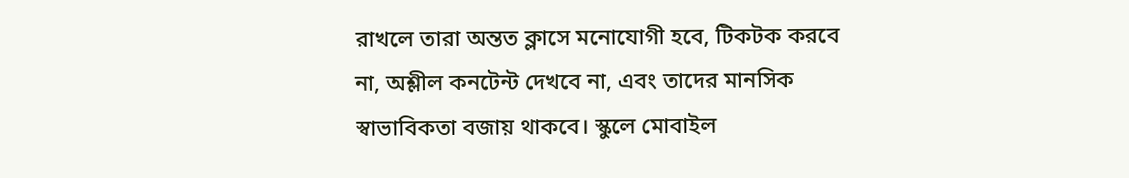রাখলে তারা অন্তত ক্লাসে মনোযোগী হবে, টিকটক করবে না, অশ্লীল কনটেন্ট দেখবে না, এবং তাদের মানসিক স্বাভাবিকতা বজায় থাকবে। স্কুলে মোবাইল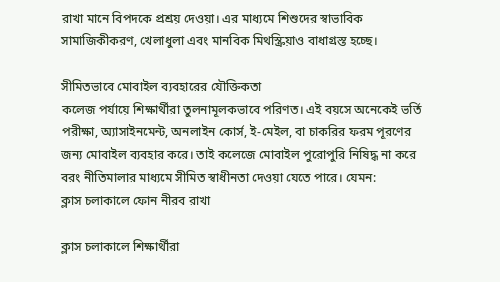রাখা মানে বিপদকে প্রশ্রয় দেওয়া। এর মাধ্যমে শিশুদের স্বাভাবিক সামাজিকীকরণ, খেলাধুলা এবং মানবিক মিথস্ক্রিয়াও বাধাগ্রস্ত হচ্ছে।

সীমিতভাবে মোবাইল ব্যবহারের যৌক্তিকতা
কলেজ পর্যায়ে শিক্ষার্থীরা তুলনামূলকভাবে পরিণত। এই বয়সে অনেকেই ভর্তি পরীক্ষা, অ্যাসাইনমেন্ট, অনলাইন কোর্স, ই-মেইল, বা চাকরির ফরম পূরণের জন্য মোবাইল ব্যবহার করে। তাই কলেজে মোবাইল পুরোপুরি নিষিদ্ধ না করে বরং নীতিমালার মাধ্যমে সীমিত স্বাধীনতা দেওয়া যেতে পারে। যেমন:
ক্লাস চলাকালে ফোন নীরব রাখা

ক্লাস চলাকালে শিক্ষার্থীরা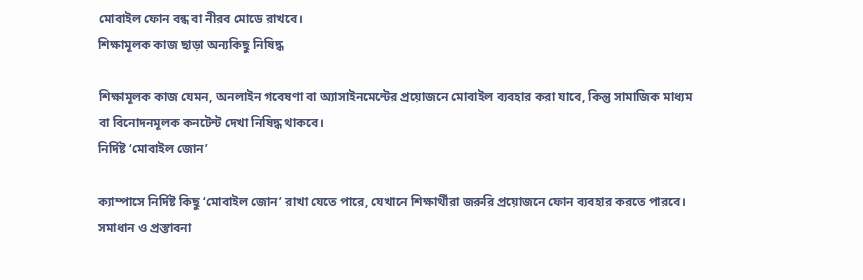মোবাইল ফোন বন্ধ বা নীরব মোডে রাখবে।
শিক্ষামূলক কাজ ছাড়া অন্যকিছু নিষিদ্ধ

শিক্ষামূলক কাজ যেমন, অনলাইন গবেষণা বা অ্যাসাইনমেন্টের প্রয়োজনে মোবাইল ব্যবহার করা যাবে, কিন্তু সামাজিক মাধ্যম বা বিনোদনমূলক কনটেন্ট দেখা নিষিদ্ধ থাকবে।
নির্দিষ্ট ‘মোবাইল জোন’

ক্যাম্পাসে নির্দিষ্ট কিছু ‘মোবাইল জোন’ রাখা যেতে পারে, যেখানে শিক্ষার্থীরা জরুরি প্রয়োজনে ফোন ব্যবহার করতে পারবে।
সমাধান ও প্রস্তাবনা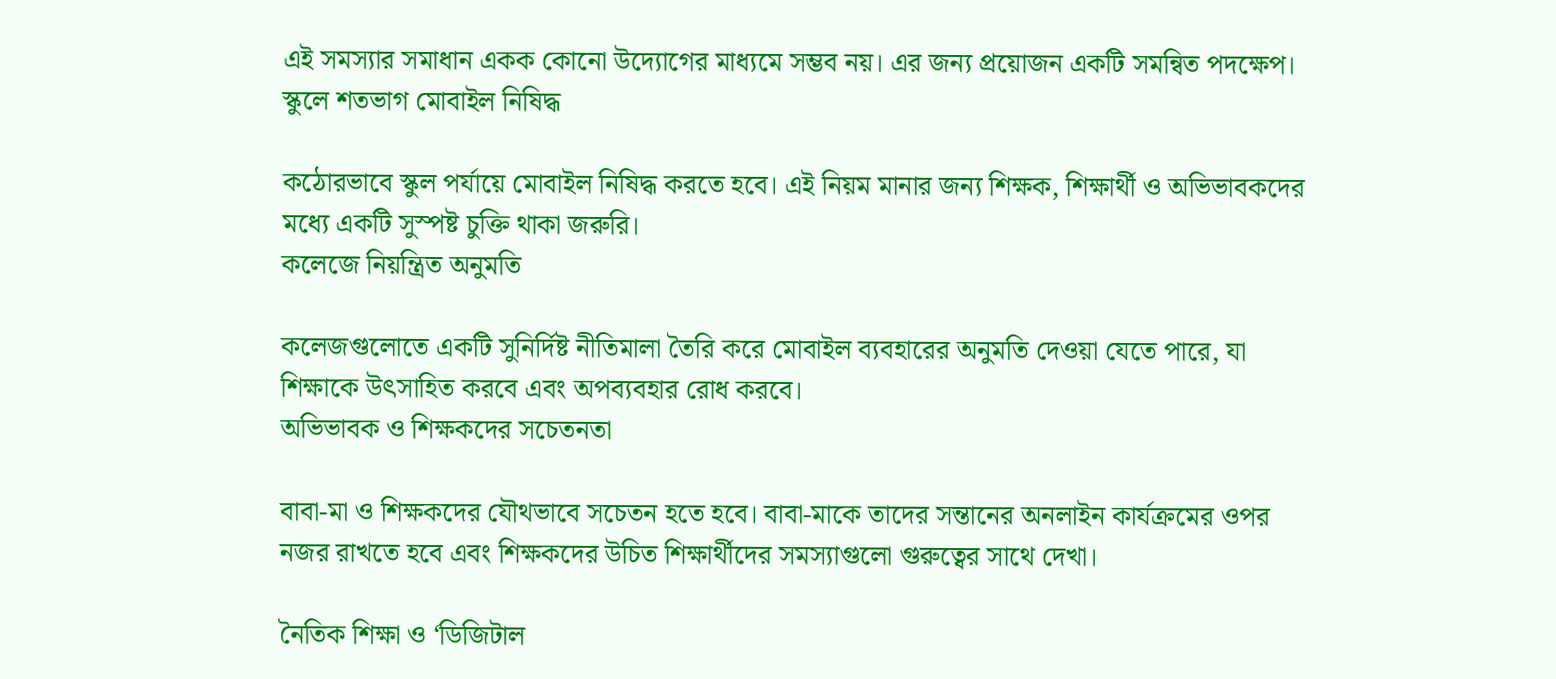এই সমস্যার সমাধান একক কোনো উদ্যোগের মাধ্যমে সম্ভব নয়। এর জন্য প্রয়োজন একটি সমন্বিত পদক্ষেপ।
স্কুলে শতভাগ মোবাইল নিষিদ্ধ

কঠোরভাবে স্কুল পর্যায়ে মোবাইল নিষিদ্ধ করতে হবে। এই নিয়ম মানার জন্য শিক্ষক, শিক্ষার্থী ও অভিভাবকদের মধ্যে একটি সুস্পষ্ট চুক্তি থাকা জরুরি।
কলেজে নিয়ন্ত্রিত অনুমতি

কলেজগুলোতে একটি সুনির্দিষ্ট নীতিমালা তৈরি করে মোবাইল ব্যবহারের অনুমতি দেওয়া যেতে পারে, যা শিক্ষাকে উৎসাহিত করবে এবং অপব্যবহার রোধ করবে।
অভিভাবক ও শিক্ষকদের সচেতনতা

বাবা-মা ও শিক্ষকদের যৌথভাবে সচেতন হতে হবে। বাবা-মাকে তাদের সন্তানের অনলাইন কার্যক্রমের ওপর নজর রাখতে হবে এবং শিক্ষকদের উচিত শিক্ষার্থীদের সমস্যাগুলো গুরুত্বের সাথে দেখা।

নৈতিক শিক্ষা ও ‘ডিজিটাল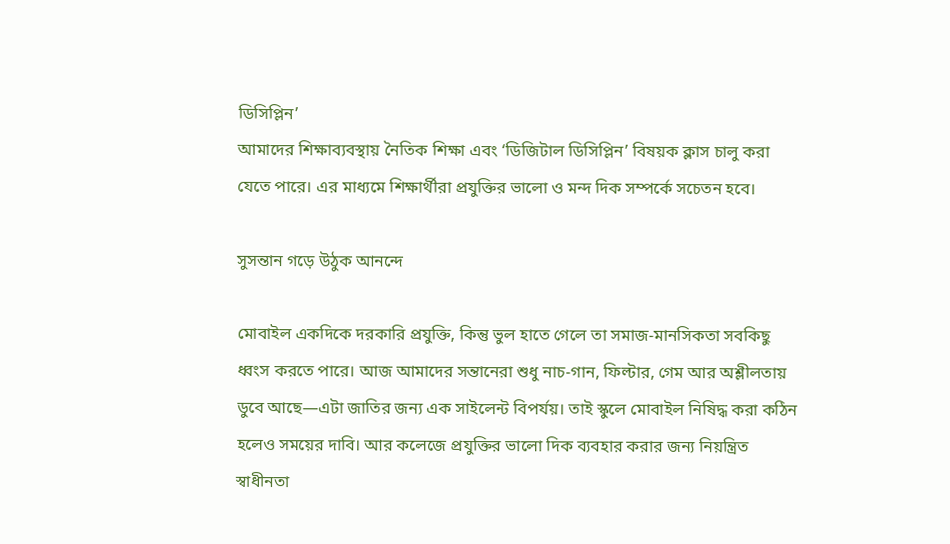ডিসিপ্লিন’
আমাদের শিক্ষাব্যবস্থায় নৈতিক শিক্ষা এবং ‘ডিজিটাল ডিসিপ্লিন’ বিষয়ক ক্লাস চালু করা যেতে পারে। এর মাধ্যমে শিক্ষার্থীরা প্রযুক্তির ভালো ও মন্দ দিক সম্পর্কে সচেতন হবে।

সুসন্তান গড়ে উঠুক আনন্দে

মোবাইল একদিকে দরকারি প্রযুক্তি, কিন্তু ভুল হাতে গেলে তা সমাজ-মানসিকতা সবকিছু ধ্বংস করতে পারে। আজ আমাদের সন্তানেরা শুধু নাচ-গান, ফিল্টার, গেম আর অশ্লীলতায় ডুবে আছে—এটা জাতির জন্য এক সাইলেন্ট বিপর্যয়। তাই স্কুলে মোবাইল নিষিদ্ধ করা কঠিন হলেও সময়ের দাবি। আর কলেজে প্রযুক্তির ভালো দিক ব্যবহার করার জন্য নিয়ন্ত্রিত স্বাধীনতা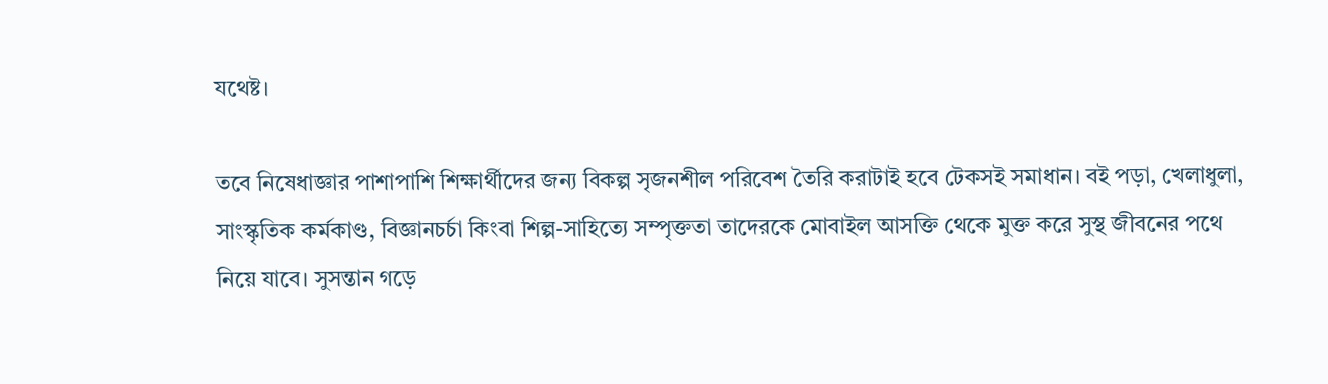যথেষ্ট।

তবে নিষেধাজ্ঞার পাশাপাশি শিক্ষার্থীদের জন্য বিকল্প সৃজনশীল পরিবেশ তৈরি করাটাই হবে টেকসই সমাধান। বই পড়া, খেলাধুলা, সাংস্কৃতিক কর্মকাণ্ড, বিজ্ঞানচর্চা কিংবা শিল্প-সাহিত্যে সম্পৃক্ততা তাদেরকে মোবাইল আসক্তি থেকে মুক্ত করে সুস্থ জীবনের পথে নিয়ে যাবে। সুসন্তান গড়ে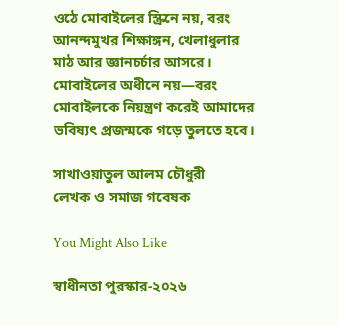ওঠে মোবাইলের স্ক্রিনে নয়, বরং আনন্দমুখর শিক্ষাঙ্গন, খেলাধুলার মাঠ আর জ্ঞানচর্চার আসরে। মোবাইলের অধীনে নয়—বরং মোবাইলকে নিয়ন্ত্রণ করেই আমাদের ভবিষ্যৎ প্রজন্মকে গড়ে তুলতে হবে।

সাখাওয়াতুল আলম চৌধুরী
লেখক ও সমাজ গবেষক

You Might Also Like

স্বাধীনতা পুরস্কার-২০২৬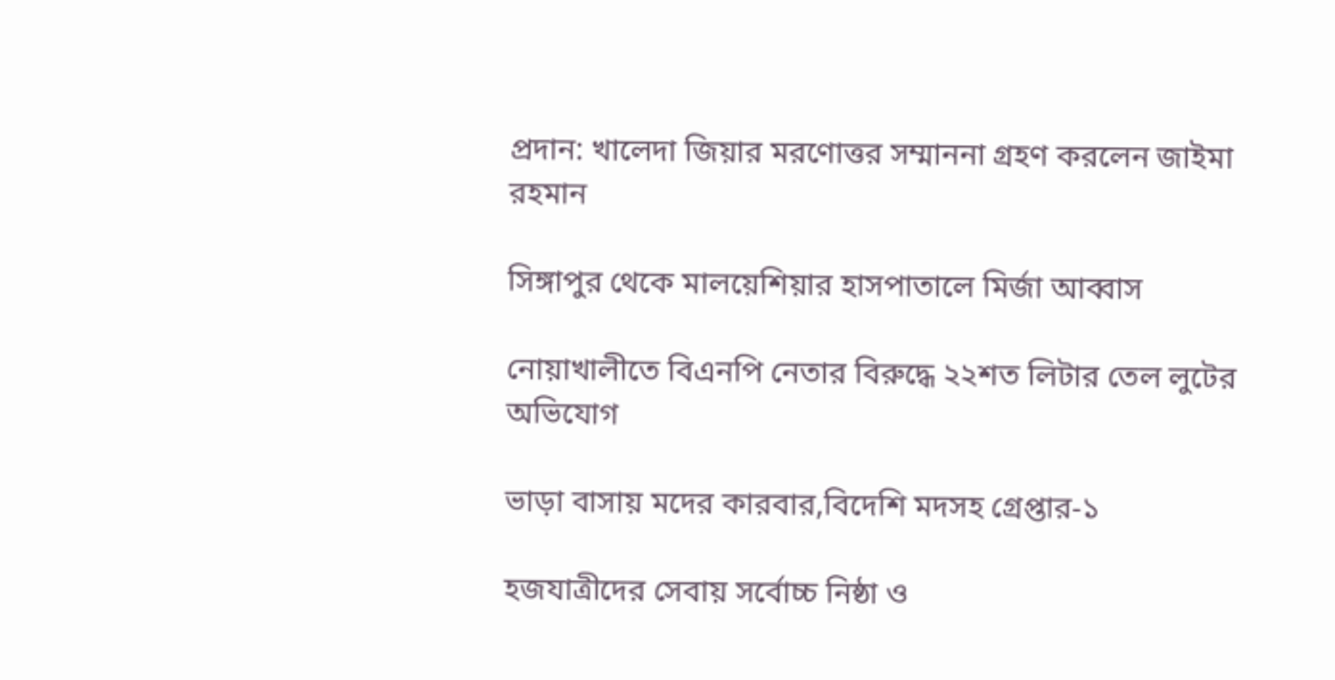প্রদান: খালেদা জিয়ার মরণোত্তর সম্মাননা গ্রহণ করলেন জাইমা রহমান

সিঙ্গাপুর থেকে মালয়েশিয়ার হাসপাতালে মির্জা আব্বাস

নোয়াখালীতে বিএনপি নেতার বিরুদ্ধে ২২শত লিটার তেল লুটের অভিযোগ

ভাড়া বাসায় মদের কারবার,বিদেশি মদসহ গ্রেপ্তার-১

হজযাত্রীদের সেবায় সর্বোচ্চ নিষ্ঠা ও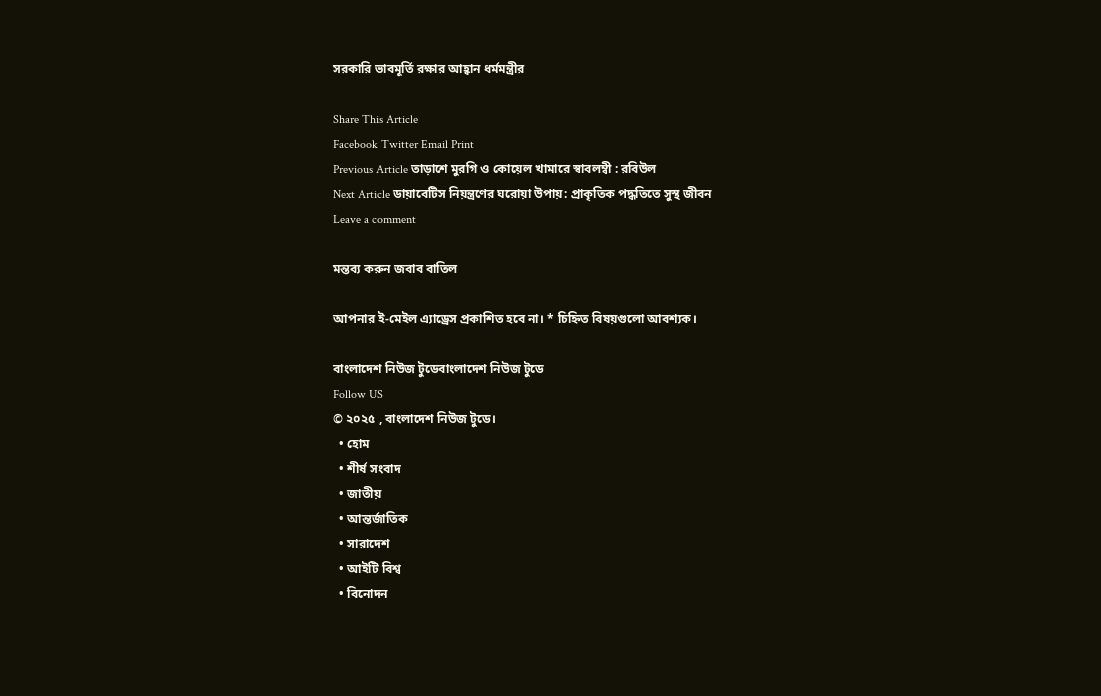সরকারি ভাবমূর্তি রক্ষার আহ্বান ধর্মমন্ত্রীর

Share This Article
Facebook Twitter Email Print
Previous Article তাড়াশে মুরগি ও কোয়েল খামারে স্বাবলম্বী : রবিউল
Next Article ডায়াবেটিস নিয়ন্ত্রণের ঘরোয়া উপায়: প্রাকৃতিক পদ্ধতিতে সুস্থ জীবন
Leave a comment

মন্তব্য করুন জবাব বাতিল

আপনার ই-মেইল এ্যাড্রেস প্রকাশিত হবে না। * চিহ্নিত বিষয়গুলো আবশ্যক।

বাংলাদেশ নিউজ টুডেবাংলাদেশ নিউজ টুডে
Follow US
© ২০২৫ , বাংলাদেশ নিউজ টুডে।
  • হোম
  • শীর্ষ সংবাদ
  • জাতীয়
  • আন্তর্জাতিক
  • সারাদেশ
  • আইটি বিশ্ব
  • বিনোদন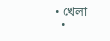• খেলা
  •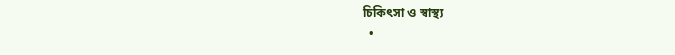চিকিৎসা ও স্বাস্থ্য
  •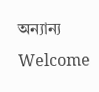অন্যান্য
Welcome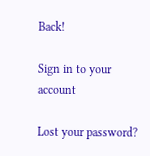Back!

Sign in to your account

Lost your password?